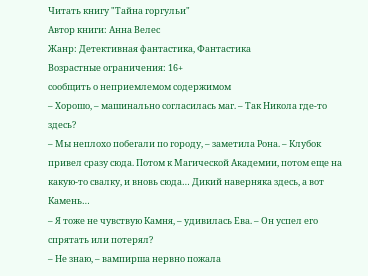Читать книгу "Тайна горгульи"
Автор книги: Анна Велес
Жанр: Детективная фантастика, Фантастика
Возрастные ограничения: 16+
сообщить о неприемлемом содержимом
– Хорошо, – машинально согласилась маг. – Так Никола где-то здесь?
– Мы неплохо побегали по городу, – заметила Рона. – Клубок привел сразу сюда. Потом к Магической Академии, потом еще на какую-то свалку, и вновь сюда… Дикий наверняка здесь, а вот Камень…
– Я тоже не чувствую Камня, – удивилась Ева. – Он успел его спрятать или потерял?
– Не знаю, – вампирша нервно пожала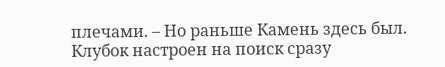плечами. – Но раньше Камень здесь был. Клубок настроен на поиск сразу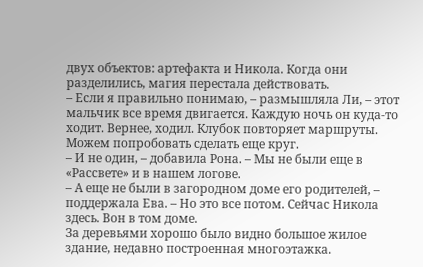двух объектов: артефакта и Никола. Когда они разделились, магия перестала действовать.
– Если я правильно понимаю, – размышляла Ли, – этот мальчик все время двигается. Каждую ночь он куда-то ходит. Вернее, ходил. Клубок повторяет маршруты. Можем попробовать сделать еще круг.
– И не один, – добавила Рона. – Мы не были еще в «Рассвете» и в нашем логове.
– А еще не были в загородном доме его родителей, – поддержала Ева. – Но это все потом. Сейчас Никола здесь. Вон в том доме.
За деревьями хорошо было видно большое жилое здание, недавно построенная многоэтажка.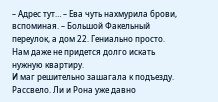– Адрес тут… – Ева чуть нахмурила брови, вспоминая. – Большой Факельный переулок, а дом 22. Гениально просто. Нам даже не придется долго искать нужную квартиру.
И маг решительно зашагала к подъезду.
Рассвело. Ли и Рона уже давно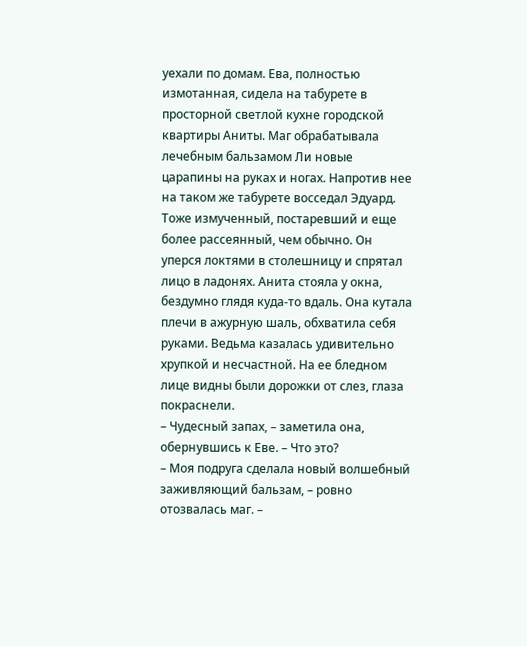уехали по домам. Ева, полностью измотанная, сидела на табурете в просторной светлой кухне городской квартиры Аниты. Маг обрабатывала лечебным бальзамом Ли новые царапины на руках и ногах. Напротив нее на таком же табурете восседал Эдуард. Тоже измученный, постаревший и еще более рассеянный, чем обычно. Он уперся локтями в столешницу и спрятал лицо в ладонях. Анита стояла у окна, бездумно глядя куда-то вдаль. Она кутала плечи в ажурную шаль, обхватила себя руками. Ведьма казалась удивительно хрупкой и несчастной. На ее бледном лице видны были дорожки от слез, глаза покраснели.
– Чудесный запах, – заметила она, обернувшись к Еве. – Что это?
– Моя подруга сделала новый волшебный заживляющий бальзам, – ровно отозвалась маг. –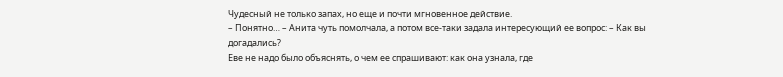Чудесный не только запах, но еще и почти мгновенное действие.
– Понятно… – Анита чуть помолчала, а потом все-таки задала интересующий ее вопрос: – Как вы догадались?
Еве не надо было объяснять, о чем ее спрашивают: как она узнала, где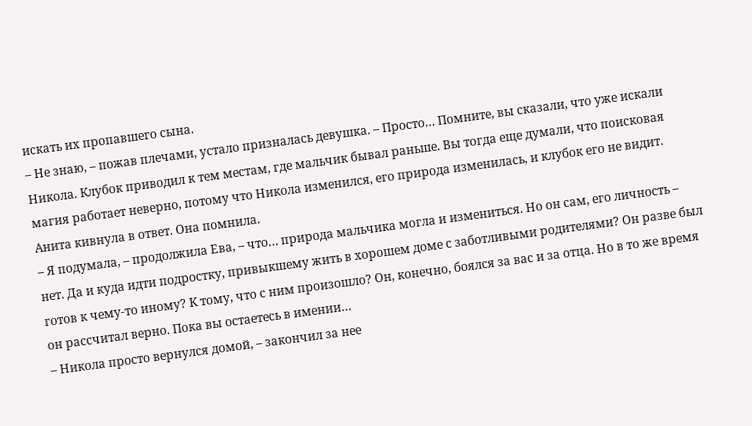искать их пропавшего сына.
– Не знаю, – пожав плечами, устало призналась девушка. – Просто… Помните, вы сказали, что уже искали Никола. Клубок приводил к тем местам, где мальчик бывал раньше. Вы тогда еще думали, что поисковая магия работает неверно, потому что Никола изменился, его природа изменилась, и клубок его не видит.
Анита кивнула в ответ. Она помнила.
– Я подумала, – продолжила Ева, – что… природа мальчика могла и измениться. Но он сам, его личность – нет. Да и куда идти подростку, привыкшему жить в хорошем доме с заботливыми родителями? Он разве был готов к чему-то иному? К тому, что с ним произошло? Он, конечно, боялся за вас и за отца. Но в то же время он рассчитал верно. Пока вы остаетесь в имении…
– Никола просто вернулся домой, – закончил за нее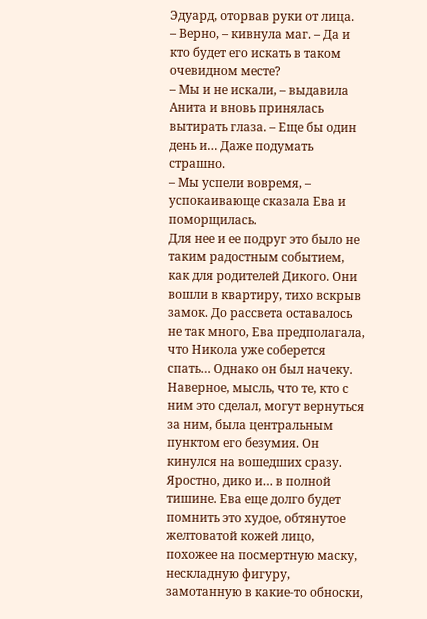Эдуард, оторвав руки от лица.
– Верно, – кивнула маг. – Да и кто будет его искать в таком очевидном месте?
– Мы и не искали, – выдавила Анита и вновь принялась вытирать глаза. – Еще бы один день и… Даже подумать страшно.
– Мы успели вовремя, – успокаивающе сказала Ева и поморщилась.
Для нее и ее подруг это было не таким радостным событием, как для родителей Дикого. Они вошли в квартиру, тихо вскрыв замок. До рассвета оставалось не так много, Ева предполагала, что Никола уже соберется спать… Однако он был начеку. Наверное, мысль, что те, кто с ним это сделал, могут вернуться за ним, была центральным пунктом его безумия. Он кинулся на вошедших сразу. Яростно, дико и… в полной тишине. Ева еще долго будет помнить это худое, обтянутое желтоватой кожей лицо, похожее на посмертную маску, нескладную фигуру, замотанную в какие-то обноски,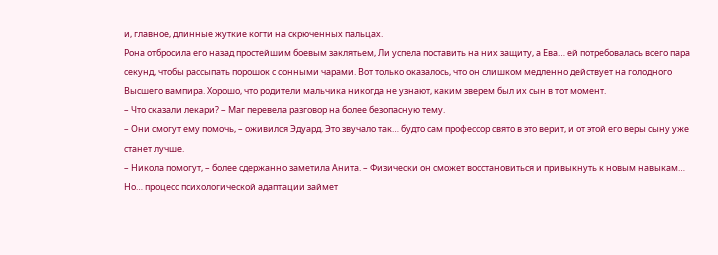и, главное, длинные жуткие когти на скрюченных пальцах.
Рона отбросила его назад простейшим боевым заклятьем, Ли успела поставить на них защиту, а Ева… ей потребовалась всего пара секунд, чтобы рассыпать порошок с сонными чарами. Вот только оказалось, что он слишком медленно действует на голодного Высшего вампира. Хорошо, что родители мальчика никогда не узнают, каким зверем был их сын в тот момент.
– Что сказали лекари? – Маг перевела разговор на более безопасную тему.
– Они смогут ему помочь, – оживился Эдуард. Это звучало так… будто сам профессор свято в это верит, и от этой его веры сыну уже станет лучше.
– Никола помогут, – более сдержанно заметила Анита. – Физически он сможет восстановиться и привыкнуть к новым навыкам… Но… процесс психологической адаптации займет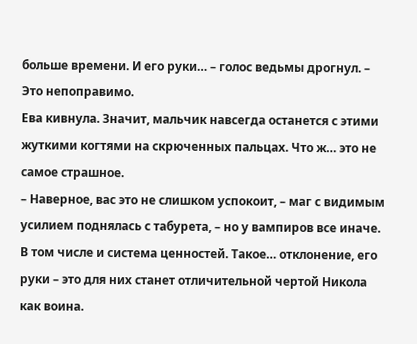больше времени. И его руки… – голос ведьмы дрогнул. – Это непоправимо.
Ева кивнула. Значит, мальчик навсегда останется с этими жуткими когтями на скрюченных пальцах. Что ж… это не самое страшное.
– Наверное, вас это не слишком успокоит, – маг с видимым усилием поднялась с табурета, – но у вампиров все иначе. В том числе и система ценностей. Такое… отклонение, его руки – это для них станет отличительной чертой Никола как воина.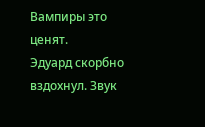Вампиры это ценят.
Эдуард скорбно вздохнул. Звук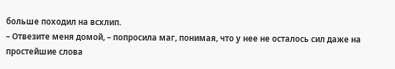больше походил на всхлип.
– Отвезите меня домой, – попросила маг, понимая, что у нее не осталось сил даже на простейшие слова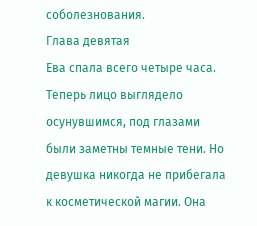соболезнования.
Глава девятая
Ева спала всего четыре часа. Теперь лицо выглядело осунувшимся, под глазами были заметны темные тени. Но девушка никогда не прибегала к косметической магии. Она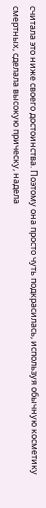считала это ниже своего достоинства. Поэтому она просто чуть подкрасилась, используя обычную косметику смертных, сделала высокую прическу, надела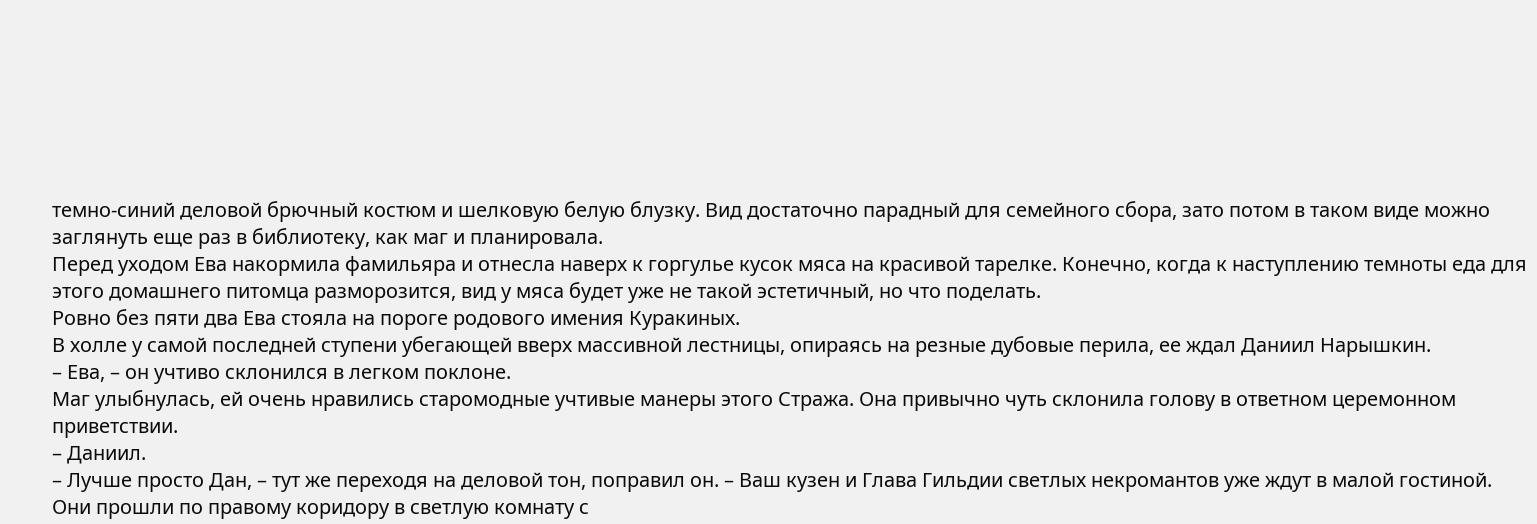темно-синий деловой брючный костюм и шелковую белую блузку. Вид достаточно парадный для семейного сбора, зато потом в таком виде можно заглянуть еще раз в библиотеку, как маг и планировала.
Перед уходом Ева накормила фамильяра и отнесла наверх к горгулье кусок мяса на красивой тарелке. Конечно, когда к наступлению темноты еда для этого домашнего питомца разморозится, вид у мяса будет уже не такой эстетичный, но что поделать.
Ровно без пяти два Ева стояла на пороге родового имения Куракиных.
В холле у самой последней ступени убегающей вверх массивной лестницы, опираясь на резные дубовые перила, ее ждал Даниил Нарышкин.
– Ева, – он учтиво склонился в легком поклоне.
Маг улыбнулась, ей очень нравились старомодные учтивые манеры этого Стража. Она привычно чуть склонила голову в ответном церемонном приветствии.
– Даниил.
– Лучше просто Дан, – тут же переходя на деловой тон, поправил он. – Ваш кузен и Глава Гильдии светлых некромантов уже ждут в малой гостиной.
Они прошли по правому коридору в светлую комнату с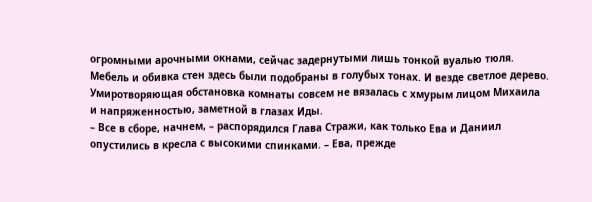огромными арочными окнами, сейчас задернутыми лишь тонкой вуалью тюля. Мебель и обивка стен здесь были подобраны в голубых тонах. И везде светлое дерево. Умиротворяющая обстановка комнаты совсем не вязалась с хмурым лицом Михаила и напряженностью, заметной в глазах Иды.
– Все в сборе, начнем, – распорядился Глава Стражи, как только Ева и Даниил опустились в кресла с высокими спинками. – Ева, прежде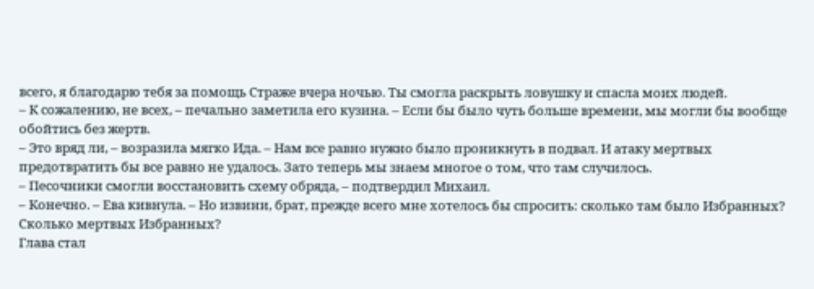всего, я благодарю тебя за помощь Страже вчера ночью. Ты смогла раскрыть ловушку и спасла моих людей.
– К сожалению, не всех, – печально заметила его кузина. – Если бы было чуть больше времени, мы могли бы вообще обойтись без жертв.
– Это вряд ли, – возразила мягко Ида. – Нам все равно нужно было проникнуть в подвал. И атаку мертвых предотвратить бы все равно не удалось. Зато теперь мы знаем многое о том, что там случилось.
– Песочники смогли восстановить схему обряда, – подтвердил Михаил.
– Конечно. – Ева кивнула. – Но извини, брат, прежде всего мне хотелось бы спросить: сколько там было Избранных? Сколько мертвых Избранных?
Глава стал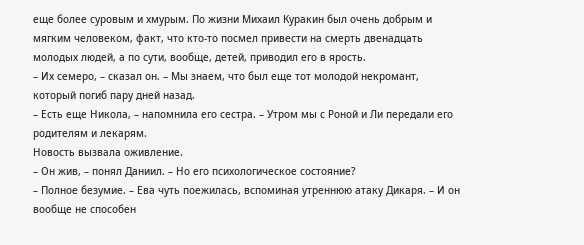еще более суровым и хмурым. По жизни Михаил Куракин был очень добрым и мягким человеком, факт, что кто-то посмел привести на смерть двенадцать молодых людей, а по сути, вообще, детей, приводил его в ярость.
– Их семеро, – сказал он. – Мы знаем, что был еще тот молодой некромант, который погиб пару дней назад.
– Есть еще Никола, – напомнила его сестра. – Утром мы с Роной и Ли передали его родителям и лекарям.
Новость вызвала оживление.
– Он жив, – понял Даниил. – Но его психологическое состояние?
– Полное безумие. – Ева чуть поежилась, вспоминая утреннюю атаку Дикаря. – И он вообще не способен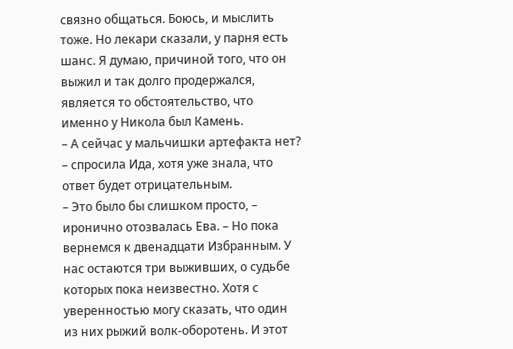связно общаться. Боюсь, и мыслить тоже. Но лекари сказали, у парня есть шанс. Я думаю, причиной того, что он выжил и так долго продержался, является то обстоятельство, что именно у Никола был Камень.
– А сейчас у мальчишки артефакта нет? – спросила Ида, хотя уже знала, что ответ будет отрицательным.
– Это было бы слишком просто, – иронично отозвалась Ева. – Но пока вернемся к двенадцати Избранным. У нас остаются три выживших, о судьбе которых пока неизвестно. Хотя с уверенностью могу сказать, что один из них рыжий волк-оборотень. И этот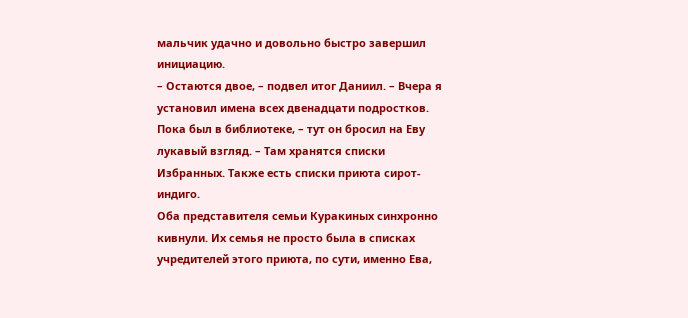мальчик удачно и довольно быстро завершил инициацию.
– Остаются двое, – подвел итог Даниил. – Вчера я установил имена всех двенадцати подростков. Пока был в библиотеке, – тут он бросил на Еву лукавый взгляд. – Там хранятся списки Избранных. Также есть списки приюта сирот-индиго.
Оба представителя семьи Куракиных синхронно кивнули. Их семья не просто была в списках учредителей этого приюта, по сути, именно Ева,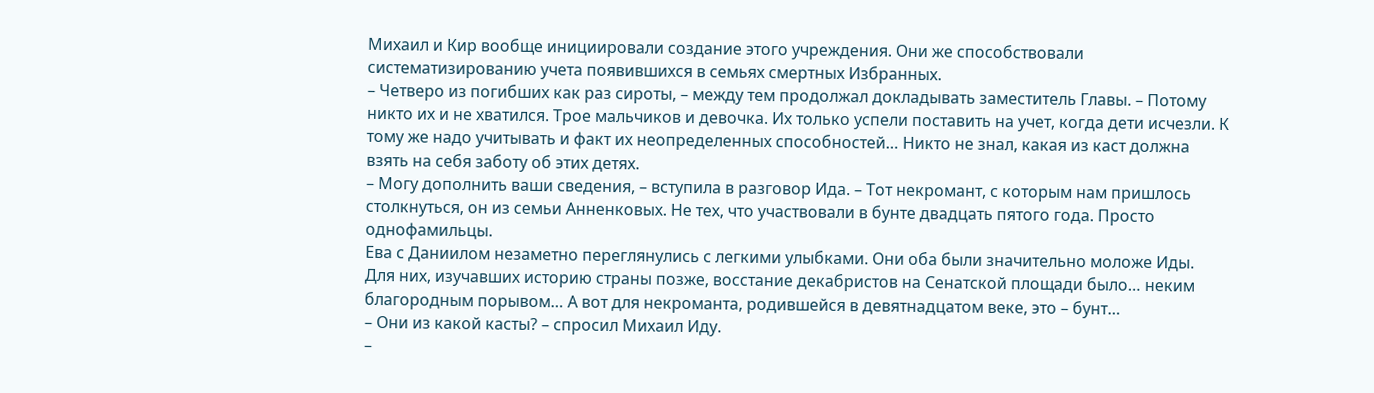Михаил и Кир вообще инициировали создание этого учреждения. Они же способствовали систематизированию учета появившихся в семьях смертных Избранных.
– Четверо из погибших как раз сироты, – между тем продолжал докладывать заместитель Главы. – Потому никто их и не хватился. Трое мальчиков и девочка. Их только успели поставить на учет, когда дети исчезли. К тому же надо учитывать и факт их неопределенных способностей… Никто не знал, какая из каст должна взять на себя заботу об этих детях.
– Могу дополнить ваши сведения, – вступила в разговор Ида. – Тот некромант, с которым нам пришлось столкнуться, он из семьи Анненковых. Не тех, что участвовали в бунте двадцать пятого года. Просто однофамильцы.
Ева с Даниилом незаметно переглянулись с легкими улыбками. Они оба были значительно моложе Иды. Для них, изучавших историю страны позже, восстание декабристов на Сенатской площади было… неким благородным порывом… А вот для некроманта, родившейся в девятнадцатом веке, это – бунт…
– Они из какой касты? – спросил Михаил Иду.
–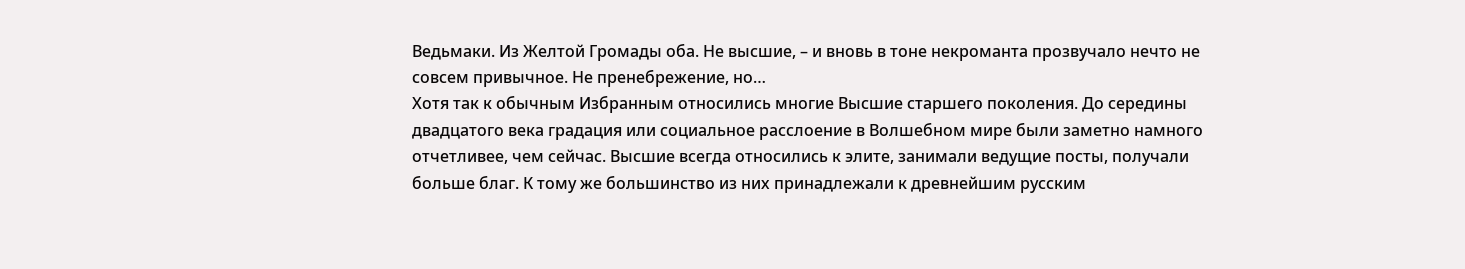Ведьмаки. Из Желтой Громады оба. Не высшие, – и вновь в тоне некроманта прозвучало нечто не совсем привычное. Не пренебрежение, но…
Хотя так к обычным Избранным относились многие Высшие старшего поколения. До середины двадцатого века градация или социальное расслоение в Волшебном мире были заметно намного отчетливее, чем сейчас. Высшие всегда относились к элите, занимали ведущие посты, получали больше благ. К тому же большинство из них принадлежали к древнейшим русским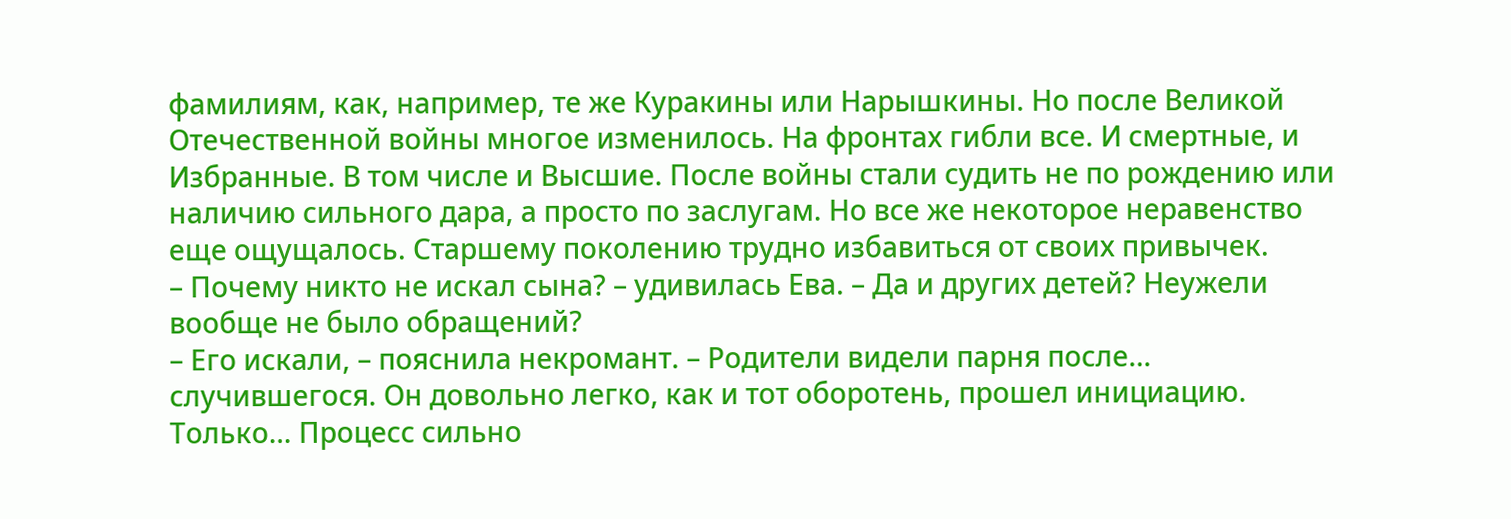фамилиям, как, например, те же Куракины или Нарышкины. Но после Великой Отечественной войны многое изменилось. На фронтах гибли все. И смертные, и Избранные. В том числе и Высшие. После войны стали судить не по рождению или наличию сильного дара, а просто по заслугам. Но все же некоторое неравенство еще ощущалось. Старшему поколению трудно избавиться от своих привычек.
– Почему никто не искал сына? – удивилась Ева. – Да и других детей? Неужели вообще не было обращений?
– Его искали, – пояснила некромант. – Родители видели парня после… случившегося. Он довольно легко, как и тот оборотень, прошел инициацию. Только… Процесс сильно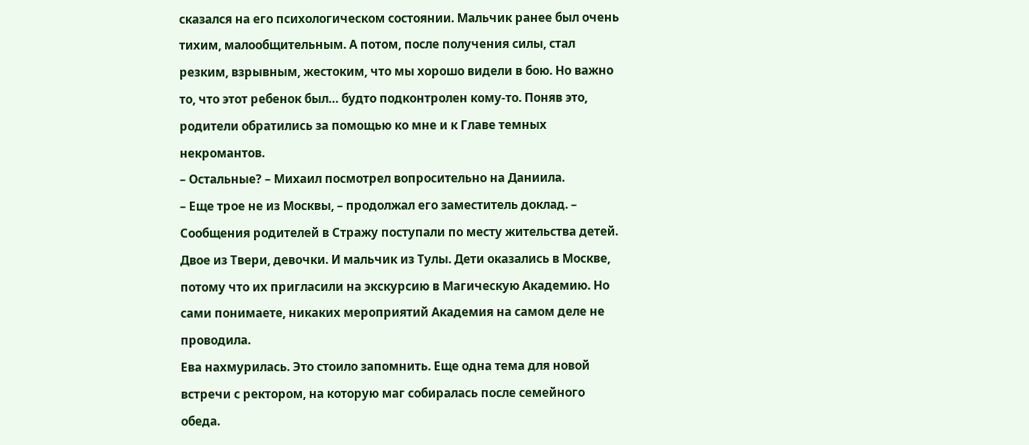сказался на его психологическом состоянии. Мальчик ранее был очень тихим, малообщительным. А потом, после получения силы, стал резким, взрывным, жестоким, что мы хорошо видели в бою. Но важно то, что этот ребенок был… будто подконтролен кому-то. Поняв это, родители обратились за помощью ко мне и к Главе темных некромантов.
– Остальные? – Михаил посмотрел вопросительно на Даниила.
– Еще трое не из Москвы, – продолжал его заместитель доклад. – Сообщения родителей в Стражу поступали по месту жительства детей. Двое из Твери, девочки. И мальчик из Тулы. Дети оказались в Москве, потому что их пригласили на экскурсию в Магическую Академию. Но сами понимаете, никаких мероприятий Академия на самом деле не проводила.
Ева нахмурилась. Это стоило запомнить. Еще одна тема для новой встречи с ректором, на которую маг собиралась после семейного обеда.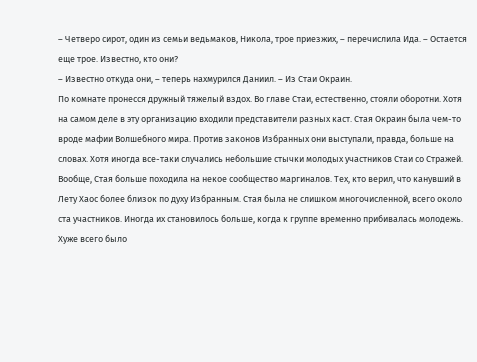– Четверо сирот, один из семьи ведьмаков, Никола, трое приезжих, – перечислила Ида. – Остается еще трое. Известно, кто они?
– Известно откуда они, – теперь нахмурился Даниил. – Из Стаи Окраин.
По комнате пронесся дружный тяжелый вздох. Во главе Стаи, естественно, стояли оборотни. Хотя на самом деле в эту организацию входили представители разных каст. Стая Окраин была чем-то вроде мафии Волшебного мира. Против законов Избранных они выступали, правда, больше на словах. Хотя иногда все-таки случались небольшие стычки молодых участников Стаи со Стражей. Вообще, Стая больше походила на некое сообщество маргиналов. Тех, кто верил, что канувший в Лету Хаос более близок по духу Избранным. Стая была не слишком многочисленной, всего около ста участников. Иногда их становилось больше, когда к группе временно прибивалась молодежь. Хуже всего было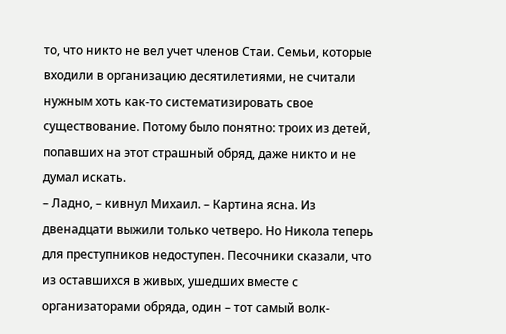то, что никто не вел учет членов Стаи. Семьи, которые входили в организацию десятилетиями, не считали нужным хоть как-то систематизировать свое существование. Потому было понятно: троих из детей, попавших на этот страшный обряд, даже никто и не думал искать.
– Ладно, – кивнул Михаил. – Картина ясна. Из двенадцати выжили только четверо. Но Никола теперь для преступников недоступен. Песочники сказали, что из оставшихся в живых, ушедших вместе с организаторами обряда, один – тот самый волк-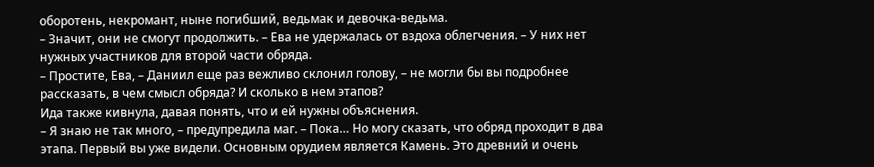оборотень, некромант, ныне погибший, ведьмак и девочка-ведьма.
– Значит, они не смогут продолжить. – Ева не удержалась от вздоха облегчения. – У них нет нужных участников для второй части обряда.
– Простите, Ева, – Даниил еще раз вежливо склонил голову, – не могли бы вы подробнее рассказать, в чем смысл обряда? И сколько в нем этапов?
Ида также кивнула, давая понять, что и ей нужны объяснения.
– Я знаю не так много, – предупредила маг. – Пока… Но могу сказать, что обряд проходит в два этапа. Первый вы уже видели. Основным орудием является Камень. Это древний и очень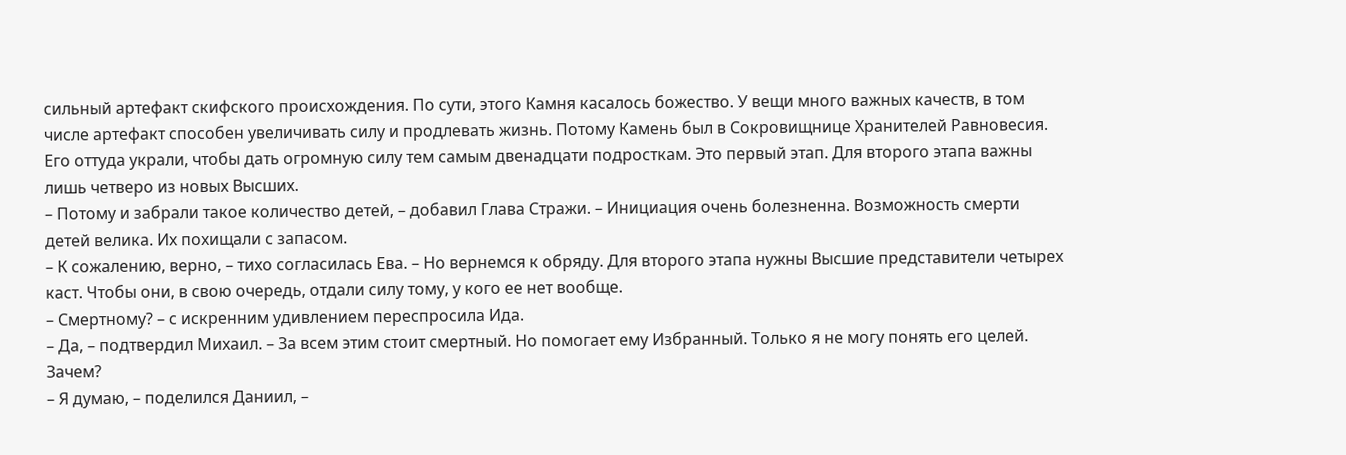сильный артефакт скифского происхождения. По сути, этого Камня касалось божество. У вещи много важных качеств, в том числе артефакт способен увеличивать силу и продлевать жизнь. Потому Камень был в Сокровищнице Хранителей Равновесия. Его оттуда украли, чтобы дать огромную силу тем самым двенадцати подросткам. Это первый этап. Для второго этапа важны лишь четверо из новых Высших.
– Потому и забрали такое количество детей, – добавил Глава Стражи. – Инициация очень болезненна. Возможность смерти детей велика. Их похищали с запасом.
– К сожалению, верно, – тихо согласилась Ева. – Но вернемся к обряду. Для второго этапа нужны Высшие представители четырех каст. Чтобы они, в свою очередь, отдали силу тому, у кого ее нет вообще.
– Смертному? – с искренним удивлением переспросила Ида.
– Да, – подтвердил Михаил. – За всем этим стоит смертный. Но помогает ему Избранный. Только я не могу понять его целей. Зачем?
– Я думаю, – поделился Даниил, –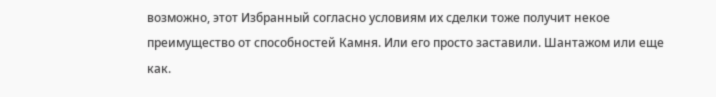возможно, этот Избранный согласно условиям их сделки тоже получит некое преимущество от способностей Камня. Или его просто заставили. Шантажом или еще как.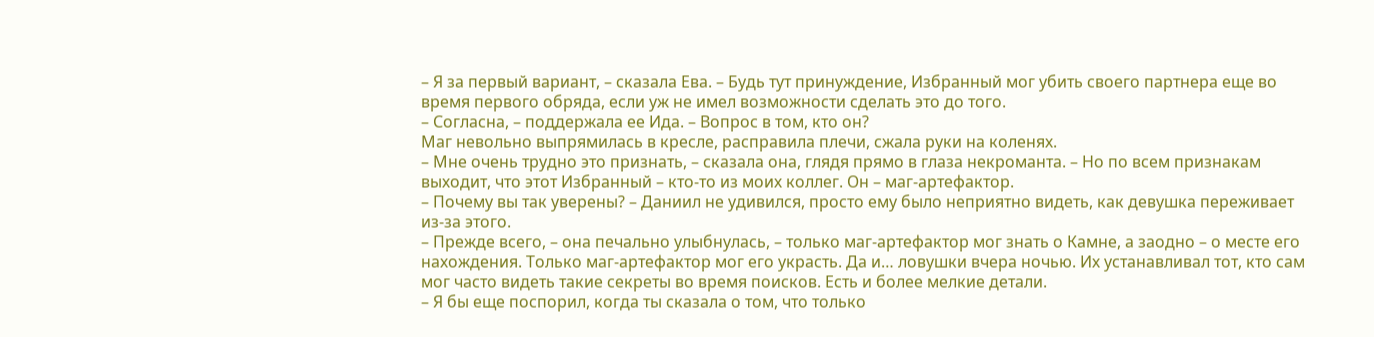– Я за первый вариант, – сказала Ева. – Будь тут принуждение, Избранный мог убить своего партнера еще во время первого обряда, если уж не имел возможности сделать это до того.
– Согласна, – поддержала ее Ида. – Вопрос в том, кто он?
Маг невольно выпрямилась в кресле, расправила плечи, сжала руки на коленях.
– Мне очень трудно это признать, – сказала она, глядя прямо в глаза некроманта. – Но по всем признакам выходит, что этот Избранный – кто-то из моих коллег. Он – маг-артефактор.
– Почему вы так уверены? – Даниил не удивился, просто ему было неприятно видеть, как девушка переживает из-за этого.
– Прежде всего, – она печально улыбнулась, – только маг-артефактор мог знать о Камне, а заодно – о месте его нахождения. Только маг-артефактор мог его украсть. Да и… ловушки вчера ночью. Их устанавливал тот, кто сам мог часто видеть такие секреты во время поисков. Есть и более мелкие детали.
– Я бы еще поспорил, когда ты сказала о том, что только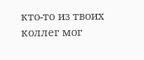кто-то из твоих коллег мог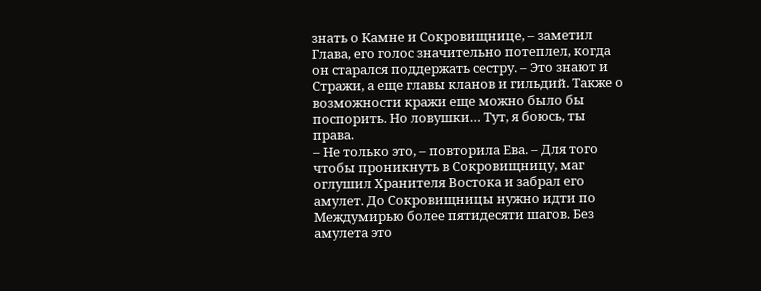знать о Камне и Сокровищнице, – заметил Глава, его голос значительно потеплел, когда он старался поддержать сестру. – Это знают и Стражи, а еще главы кланов и гильдий. Также о возможности кражи еще можно было бы поспорить. Но ловушки… Тут, я боюсь, ты права.
– Не только это, – повторила Ева. – Для того чтобы проникнуть в Сокровищницу, маг оглушил Хранителя Востока и забрал его амулет. До Сокровищницы нужно идти по Междумирью более пятидесяти шагов. Без амулета это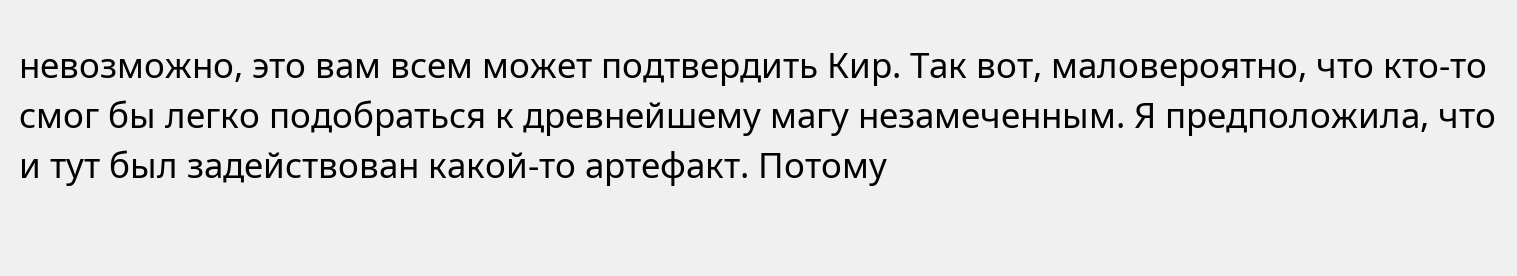невозможно, это вам всем может подтвердить Кир. Так вот, маловероятно, что кто-то смог бы легко подобраться к древнейшему магу незамеченным. Я предположила, что и тут был задействован какой-то артефакт. Потому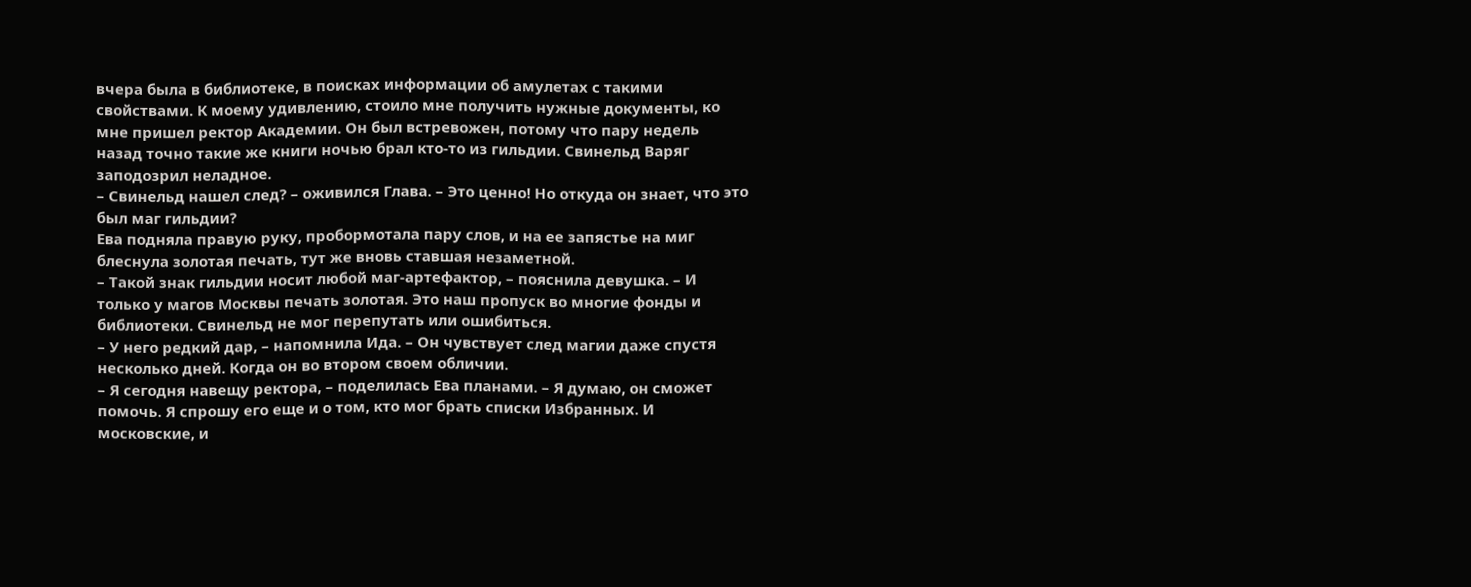вчера была в библиотеке, в поисках информации об амулетах с такими свойствами. К моему удивлению, стоило мне получить нужные документы, ко мне пришел ректор Академии. Он был встревожен, потому что пару недель назад точно такие же книги ночью брал кто-то из гильдии. Свинельд Варяг заподозрил неладное.
– Свинельд нашел след? – оживился Глава. – Это ценно! Но откуда он знает, что это был маг гильдии?
Ева подняла правую руку, пробормотала пару слов, и на ее запястье на миг блеснула золотая печать, тут же вновь ставшая незаметной.
– Такой знак гильдии носит любой маг-артефактор, – пояснила девушка. – И только у магов Москвы печать золотая. Это наш пропуск во многие фонды и библиотеки. Свинельд не мог перепутать или ошибиться.
– У него редкий дар, – напомнила Ида. – Он чувствует след магии даже спустя несколько дней. Когда он во втором своем обличии.
– Я сегодня навещу ректора, – поделилась Ева планами. – Я думаю, он сможет помочь. Я спрошу его еще и о том, кто мог брать списки Избранных. И московские, и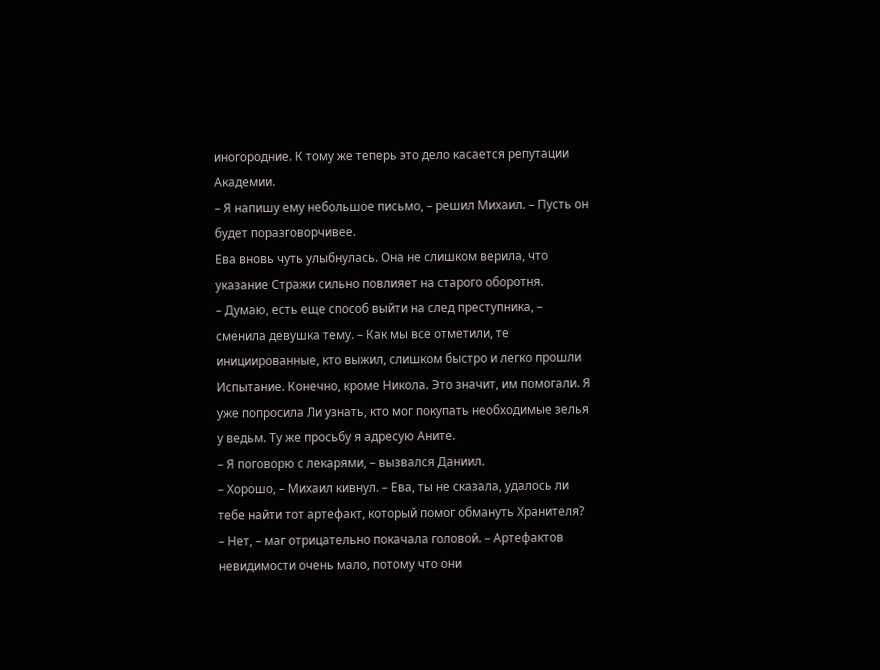иногородние. К тому же теперь это дело касается репутации Академии.
– Я напишу ему небольшое письмо, – решил Михаил. – Пусть он будет поразговорчивее.
Ева вновь чуть улыбнулась. Она не слишком верила, что указание Стражи сильно повлияет на старого оборотня.
– Думаю, есть еще способ выйти на след преступника, – сменила девушка тему. – Как мы все отметили, те инициированные, кто выжил, слишком быстро и легко прошли Испытание. Конечно, кроме Никола. Это значит, им помогали. Я уже попросила Ли узнать, кто мог покупать необходимые зелья у ведьм. Ту же просьбу я адресую Аните.
– Я поговорю с лекарями, – вызвался Даниил.
– Хорошо, – Михаил кивнул. – Ева, ты не сказала, удалось ли тебе найти тот артефакт, который помог обмануть Хранителя?
– Нет, – маг отрицательно покачала головой. – Артефактов невидимости очень мало, потому что они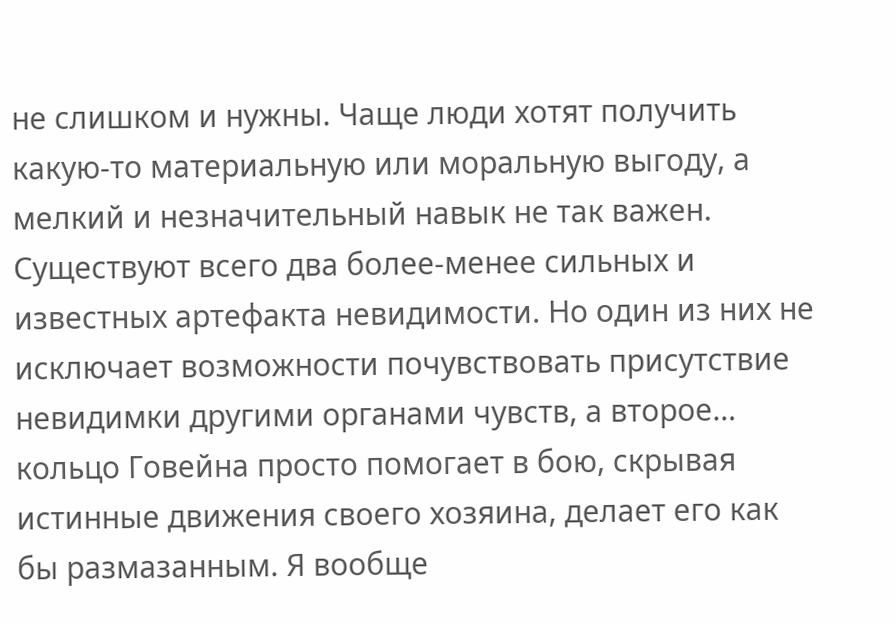не слишком и нужны. Чаще люди хотят получить какую-то материальную или моральную выгоду, а мелкий и незначительный навык не так важен. Существуют всего два более-менее сильных и известных артефакта невидимости. Но один из них не исключает возможности почувствовать присутствие невидимки другими органами чувств, а второе… кольцо Говейна просто помогает в бою, скрывая истинные движения своего хозяина, делает его как бы размазанным. Я вообще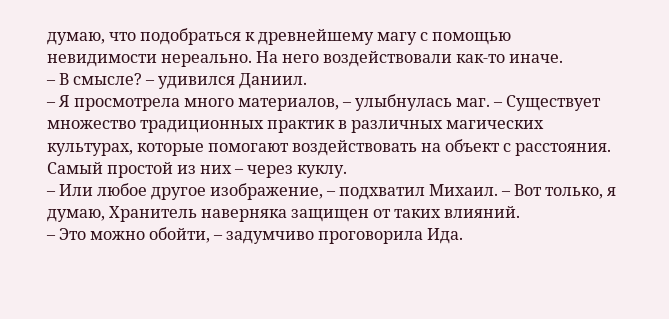думаю, что подобраться к древнейшему магу с помощью невидимости нереально. На него воздействовали как-то иначе.
– В смысле? – удивился Даниил.
– Я просмотрела много материалов, – улыбнулась маг. – Существует множество традиционных практик в различных магических культурах, которые помогают воздействовать на объект с расстояния. Самый простой из них – через куклу.
– Или любое другое изображение, – подхватил Михаил. – Вот только, я думаю, Хранитель наверняка защищен от таких влияний.
– Это можно обойти, – задумчиво проговорила Ида.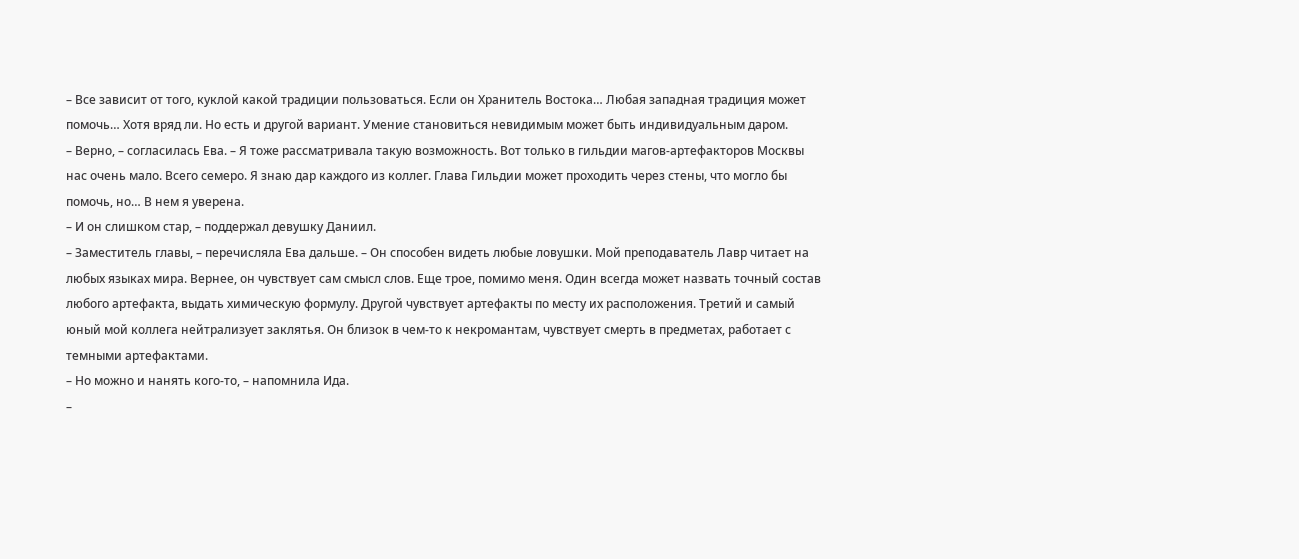– Все зависит от того, куклой какой традиции пользоваться. Если он Хранитель Востока… Любая западная традиция может помочь… Хотя вряд ли. Но есть и другой вариант. Умение становиться невидимым может быть индивидуальным даром.
– Верно, – согласилась Ева. – Я тоже рассматривала такую возможность. Вот только в гильдии магов-артефакторов Москвы нас очень мало. Всего семеро. Я знаю дар каждого из коллег. Глава Гильдии может проходить через стены, что могло бы помочь, но… В нем я уверена.
– И он слишком стар, – поддержал девушку Даниил.
– Заместитель главы, – перечисляла Ева дальше. – Он способен видеть любые ловушки. Мой преподаватель Лавр читает на любых языках мира. Вернее, он чувствует сам смысл слов. Еще трое, помимо меня. Один всегда может назвать точный состав любого артефакта, выдать химическую формулу. Другой чувствует артефакты по месту их расположения. Третий и самый юный мой коллега нейтрализует заклятья. Он близок в чем-то к некромантам, чувствует смерть в предметах, работает с темными артефактами.
– Но можно и нанять кого-то, – напомнила Ида.
–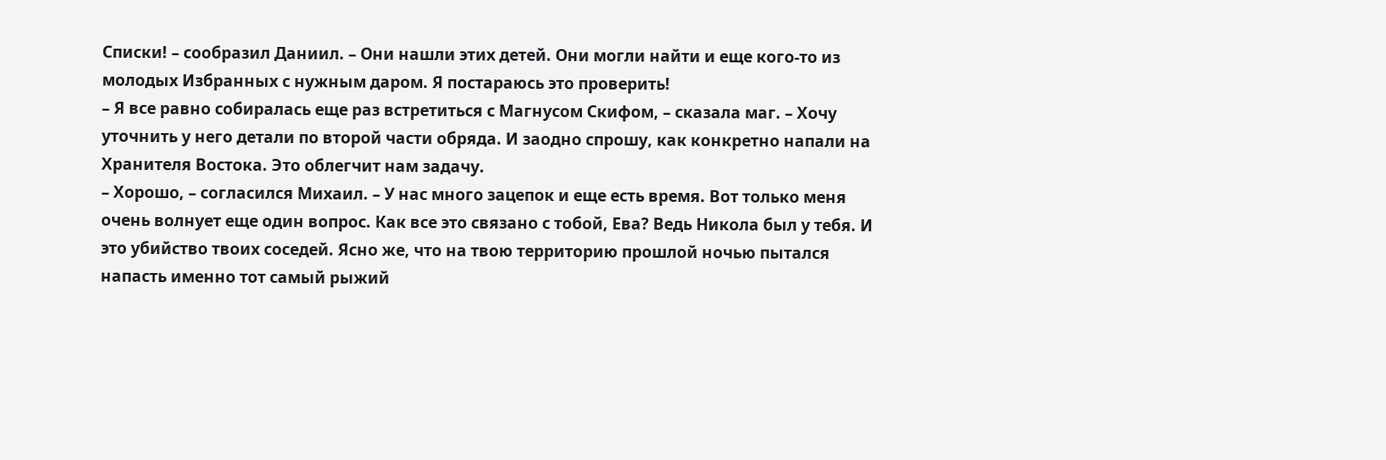Списки! – сообразил Даниил. – Они нашли этих детей. Они могли найти и еще кого-то из молодых Избранных с нужным даром. Я постараюсь это проверить!
– Я все равно собиралась еще раз встретиться с Магнусом Скифом, – сказала маг. – Хочу уточнить у него детали по второй части обряда. И заодно спрошу, как конкретно напали на Хранителя Востока. Это облегчит нам задачу.
– Хорошо, – согласился Михаил. – У нас много зацепок и еще есть время. Вот только меня очень волнует еще один вопрос. Как все это связано с тобой, Ева? Ведь Никола был у тебя. И это убийство твоих соседей. Ясно же, что на твою территорию прошлой ночью пытался напасть именно тот самый рыжий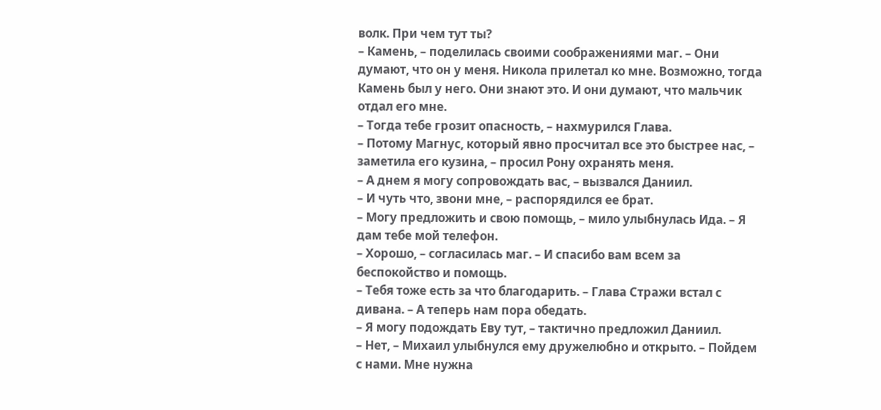волк. При чем тут ты?
– Камень, – поделилась своими соображениями маг. – Они думают, что он у меня. Никола прилетал ко мне. Возможно, тогда Камень был у него. Они знают это. И они думают, что мальчик отдал его мне.
– Тогда тебе грозит опасность, – нахмурился Глава.
– Потому Магнус, который явно просчитал все это быстрее нас, – заметила его кузина, – просил Рону охранять меня.
– А днем я могу сопровождать вас, – вызвался Даниил.
– И чуть что, звони мне, – распорядился ее брат.
– Могу предложить и свою помощь, – мило улыбнулась Ида. – Я дам тебе мой телефон.
– Хорошо, – согласилась маг. – И спасибо вам всем за беспокойство и помощь.
– Тебя тоже есть за что благодарить. – Глава Стражи встал с дивана. – А теперь нам пора обедать.
– Я могу подождать Еву тут, – тактично предложил Даниил.
– Нет, – Михаил улыбнулся ему дружелюбно и открыто. – Пойдем с нами. Мне нужна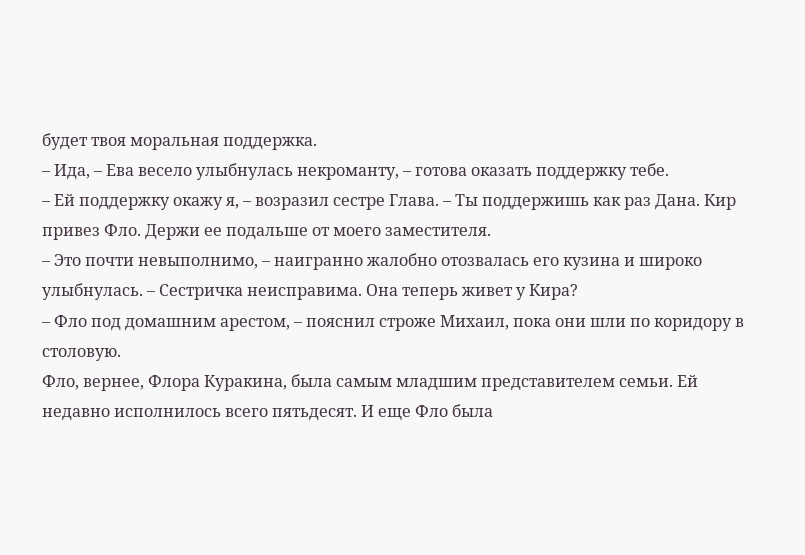будет твоя моральная поддержка.
– Ида, – Ева весело улыбнулась некроманту, – готова оказать поддержку тебе.
– Ей поддержку окажу я, – возразил сестре Глава. – Ты поддержишь как раз Дана. Кир привез Фло. Держи ее подальше от моего заместителя.
– Это почти невыполнимо, – наигранно жалобно отозвалась его кузина и широко улыбнулась. – Сестричка неисправима. Она теперь живет у Кира?
– Фло под домашним арестом, – пояснил строже Михаил, пока они шли по коридору в столовую.
Фло, вернее, Флора Куракина, была самым младшим представителем семьи. Ей недавно исполнилось всего пятьдесят. И еще Фло была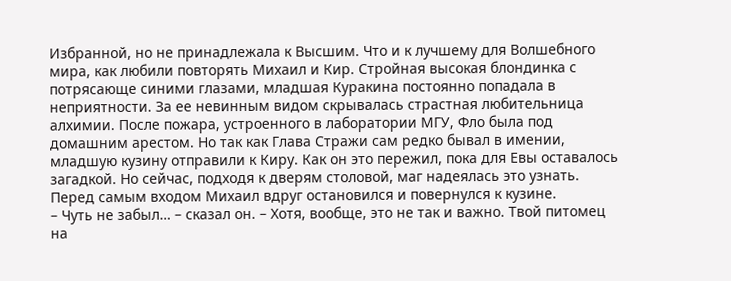Избранной, но не принадлежала к Высшим. Что и к лучшему для Волшебного мира, как любили повторять Михаил и Кир. Стройная высокая блондинка с потрясающе синими глазами, младшая Куракина постоянно попадала в неприятности. За ее невинным видом скрывалась страстная любительница алхимии. После пожара, устроенного в лаборатории МГУ, Фло была под домашним арестом. Но так как Глава Стражи сам редко бывал в имении, младшую кузину отправили к Киру. Как он это пережил, пока для Евы оставалось загадкой. Но сейчас, подходя к дверям столовой, маг надеялась это узнать.
Перед самым входом Михаил вдруг остановился и повернулся к кузине.
– Чуть не забыл… – сказал он. – Хотя, вообще, это не так и важно. Твой питомец на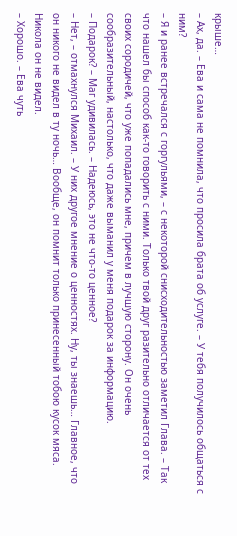крыше…
– Ах, да. – Ева и сама не помнила, что просила брата об услуге. – У тебя получилось общаться с ним?
– Я и ранее встречался с горгульями, – с некоторой снисходительностью заметил Глава. – Так что нашел бы способ как-то говорить с ними. Только твой друг разительно отличается от тех своих сородичей, что уже попадались мне, причем в лучшую сторону. Он очень сообразительный, настолько, что даже выманил у меня подарок за информацию.
– Подарок? – Маг удивилась. – Надеюсь, это не что-то ценное?
– Нет, – отмахнулся Михаил. – У них другое мнение о ценностях. Ну, ты знаешь… Главное, что он никого не видел в ту ночь… Вообще, он помнит только принесенный тобою кусок мяса. Никола он не видел.
– Хорошо. – Ева чуть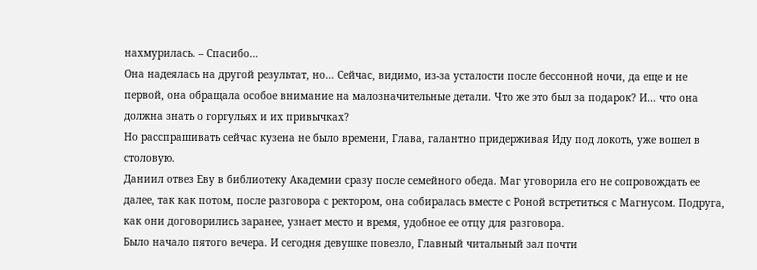нахмурилась. – Спасибо…
Она надеялась на другой результат, но… Сейчас, видимо, из-за усталости после бессонной ночи, да еще и не первой, она обращала особое внимание на малозначительные детали. Что же это был за подарок? И… что она должна знать о горгульях и их привычках?
Но расспрашивать сейчас кузена не было времени, Глава, галантно придерживая Иду под локоть, уже вошел в столовую.
Даниил отвез Еву в библиотеку Академии сразу после семейного обеда. Маг уговорила его не сопровождать ее далее, так как потом, после разговора с ректором, она собиралась вместе с Роной встретиться с Магнусом. Подруга, как они договорились заранее, узнает место и время, удобное ее отцу для разговора.
Было начало пятого вечера. И сегодня девушке повезло, Главный читальный зал почти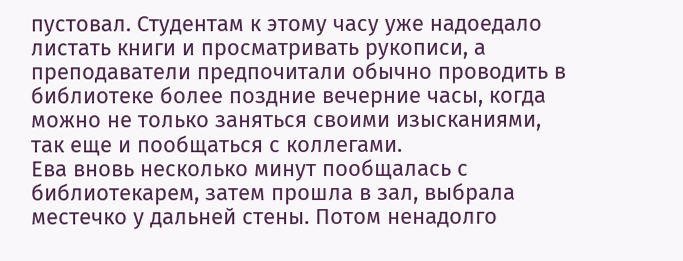пустовал. Студентам к этому часу уже надоедало листать книги и просматривать рукописи, а преподаватели предпочитали обычно проводить в библиотеке более поздние вечерние часы, когда можно не только заняться своими изысканиями, так еще и пообщаться с коллегами.
Ева вновь несколько минут пообщалась с библиотекарем, затем прошла в зал, выбрала местечко у дальней стены. Потом ненадолго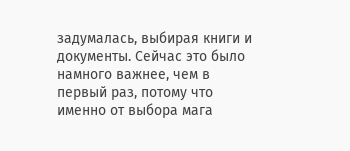задумалась, выбирая книги и документы. Сейчас это было намного важнее, чем в первый раз, потому что именно от выбора мага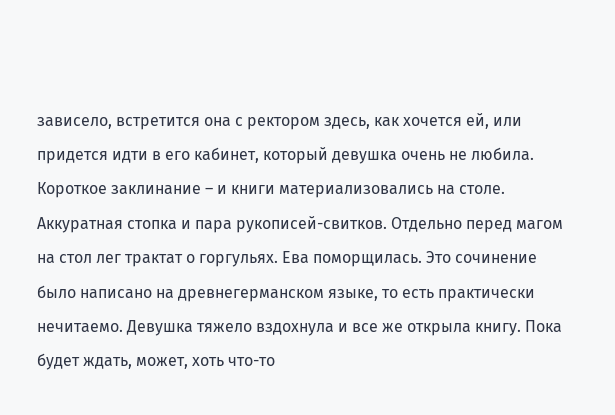зависело, встретится она с ректором здесь, как хочется ей, или придется идти в его кабинет, который девушка очень не любила.
Короткое заклинание – и книги материализовались на столе. Аккуратная стопка и пара рукописей-свитков. Отдельно перед магом на стол лег трактат о горгульях. Ева поморщилась. Это сочинение было написано на древнегерманском языке, то есть практически нечитаемо. Девушка тяжело вздохнула и все же открыла книгу. Пока будет ждать, может, хоть что-то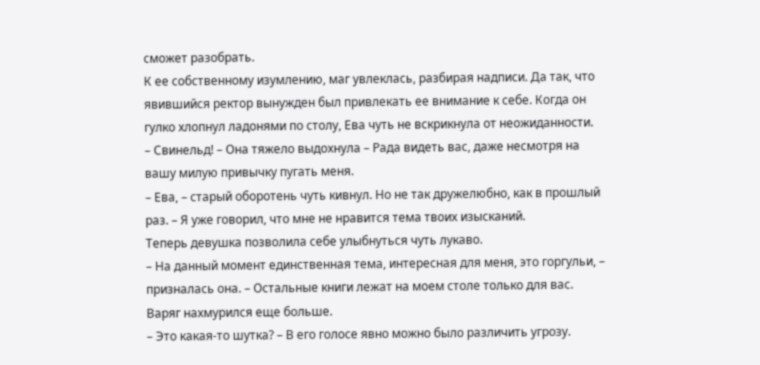сможет разобрать.
К ее собственному изумлению, маг увлеклась, разбирая надписи. Да так, что явившийся ректор вынужден был привлекать ее внимание к себе. Когда он гулко хлопнул ладонями по столу, Ева чуть не вскрикнула от неожиданности.
– Свинельд! – Она тяжело выдохнула – Рада видеть вас, даже несмотря на вашу милую привычку пугать меня.
– Ева, – старый оборотень чуть кивнул. Но не так дружелюбно, как в прошлый раз. – Я уже говорил, что мне не нравится тема твоих изысканий.
Теперь девушка позволила себе улыбнуться чуть лукаво.
– На данный момент единственная тема, интересная для меня, это горгульи, – призналась она. – Остальные книги лежат на моем столе только для вас.
Варяг нахмурился еще больше.
– Это какая-то шутка? – В его голосе явно можно было различить угрозу.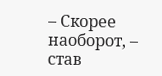– Скорее наоборот, – став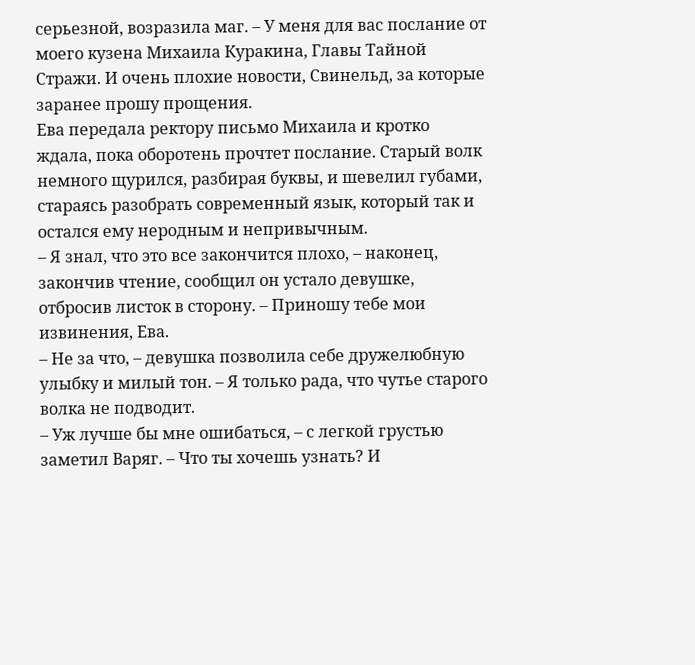серьезной, возразила маг. – У меня для вас послание от моего кузена Михаила Куракина, Главы Тайной Стражи. И очень плохие новости, Свинельд, за которые заранее прошу прощения.
Ева передала ректору письмо Михаила и кротко ждала, пока оборотень прочтет послание. Старый волк немного щурился, разбирая буквы, и шевелил губами, стараясь разобрать современный язык, который так и остался ему неродным и непривычным.
– Я знал, что это все закончится плохо, – наконец, закончив чтение, сообщил он устало девушке, отбросив листок в сторону. – Приношу тебе мои извинения, Ева.
– Не за что, – девушка позволила себе дружелюбную улыбку и милый тон. – Я только рада, что чутье старого волка не подводит.
– Уж лучше бы мне ошибаться, – с легкой грустью заметил Варяг. – Что ты хочешь узнать? И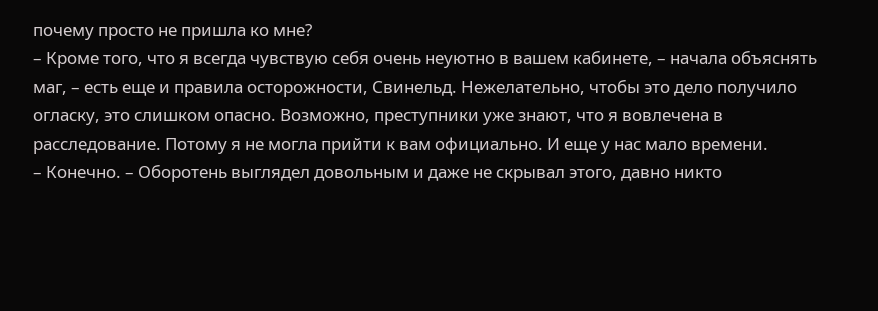почему просто не пришла ко мне?
– Кроме того, что я всегда чувствую себя очень неуютно в вашем кабинете, – начала объяснять маг, – есть еще и правила осторожности, Свинельд. Нежелательно, чтобы это дело получило огласку, это слишком опасно. Возможно, преступники уже знают, что я вовлечена в расследование. Потому я не могла прийти к вам официально. И еще у нас мало времени.
– Конечно. – Оборотень выглядел довольным и даже не скрывал этого, давно никто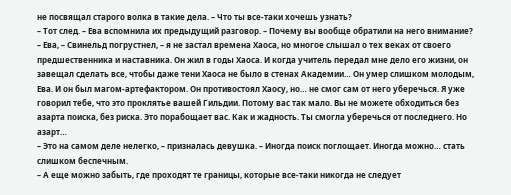не посвящал старого волка в такие дела. – Что ты все-таки хочешь узнать?
– Тот след. – Ева вспомнила их предыдущий разговор. – Почему вы вообще обратили на него внимание?
– Ева, – Свинельд погрустнел, – я не застал времена Хаоса, но многое слышал о тех веках от своего предшественника и наставника. Он жил в годы Хаоса. И когда учитель передал мне дело его жизни, он завещал сделать все, чтобы даже тени Хаоса не было в стенах Академии… Он умер слишком молодым, Ева. И он был магом-артефактором. Он противостоял Хаосу, но… не смог сам от него уберечься. Я уже говорил тебе, что это проклятье вашей Гильдии. Потому вас так мало. Вы не можете обходиться без азарта поиска, без риска. Это порабощает вас. Как и жадность. Ты смогла уберечься от последнего. Но азарт…
– Это на самом деле нелегко, – призналась девушка. – Иногда поиск поглощает. Иногда можно… стать слишком беспечным.
– А еще можно забыть, где проходят те границы, которые все-таки никогда не следует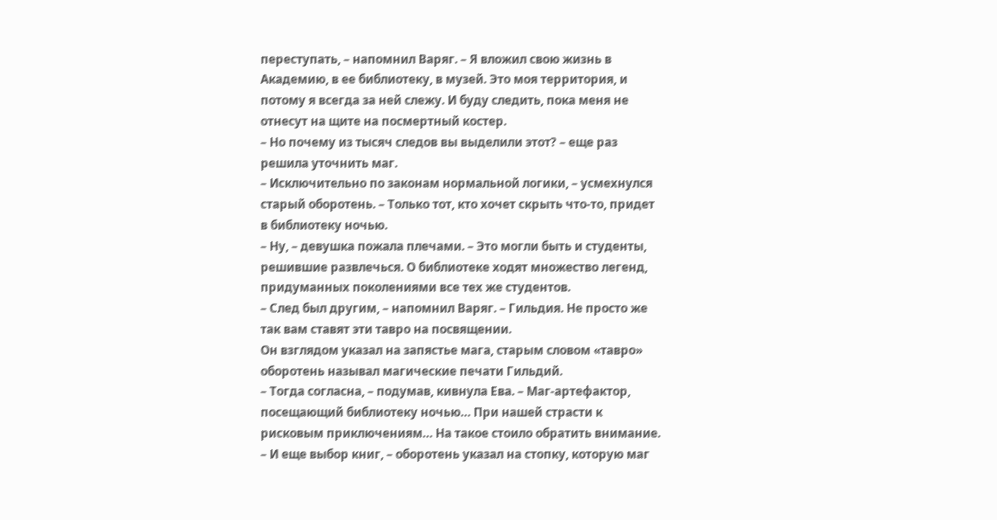переступать, – напомнил Варяг. – Я вложил свою жизнь в Академию, в ее библиотеку, в музей. Это моя территория, и потому я всегда за ней слежу. И буду следить, пока меня не отнесут на щите на посмертный костер.
– Но почему из тысяч следов вы выделили этот? – еще раз решила уточнить маг.
– Исключительно по законам нормальной логики, – усмехнулся старый оборотень. – Только тот, кто хочет скрыть что-то, придет в библиотеку ночью.
– Ну, – девушка пожала плечами. – Это могли быть и студенты, решившие развлечься. О библиотеке ходят множество легенд, придуманных поколениями все тех же студентов.
– След был другим, – напомнил Варяг. – Гильдия. Не просто же так вам ставят эти тавро на посвящении.
Он взглядом указал на запястье мага, старым словом «тавро» оборотень называл магические печати Гильдий.
– Тогда согласна, – подумав, кивнула Ева. – Маг-артефактор, посещающий библиотеку ночью… При нашей страсти к рисковым приключениям… На такое стоило обратить внимание.
– И еще выбор книг, – оборотень указал на стопку, которую маг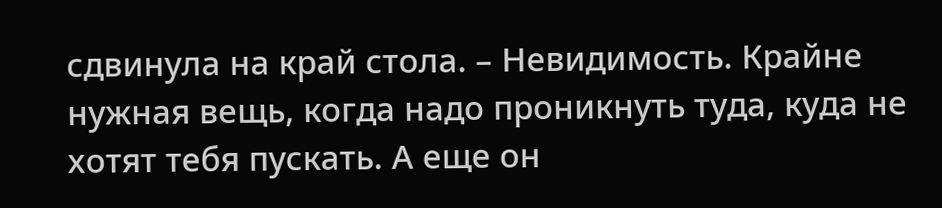сдвинула на край стола. – Невидимость. Крайне нужная вещь, когда надо проникнуть туда, куда не хотят тебя пускать. А еще он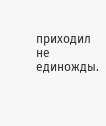приходил не единожды.